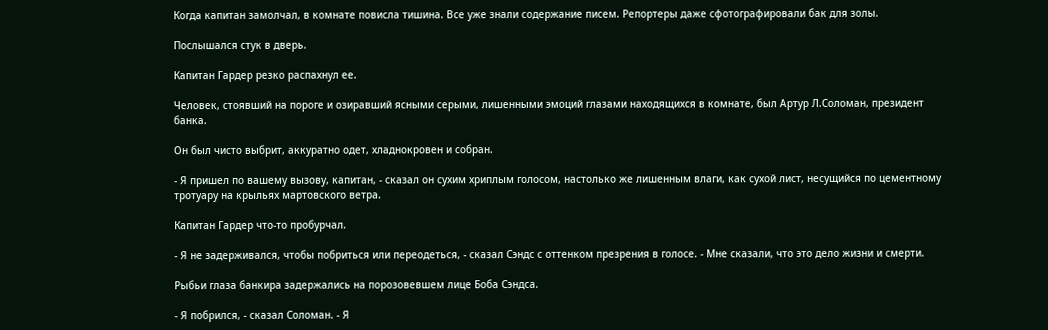Когда капитан замолчал, в комнате повисла тишина. Все уже знали содержание писем. Репортеры даже сфотографировали бак для золы.

Послышался стук в дверь.

Капитан Гардер резко распахнул ее.

Человек, стоявший на пороге и озиравший ясными серыми, лишенными эмоций глазами находящихся в комнате, был Артур Л.Соломан, президент банка.

Он был чисто выбрит, аккуратно одет, хладнокровен и собран.

- Я пришел по вашему вызову, капитан, - сказал он сухим хриплым голосом, настолько же лишенным влаги, как сухой лист, несущийся по цементному тротуару на крыльях мартовского ветра.

Капитан Гардер что-то пробурчал.

- Я не задерживался, чтобы побриться или переодеться, - сказал Сэндс с оттенком презрения в голосе. - Мне сказали, что это дело жизни и смерти.

Рыбьи глаза банкира задержались на порозовевшем лице Боба Сэндса.

- Я побрился, - сказал Соломан. - Я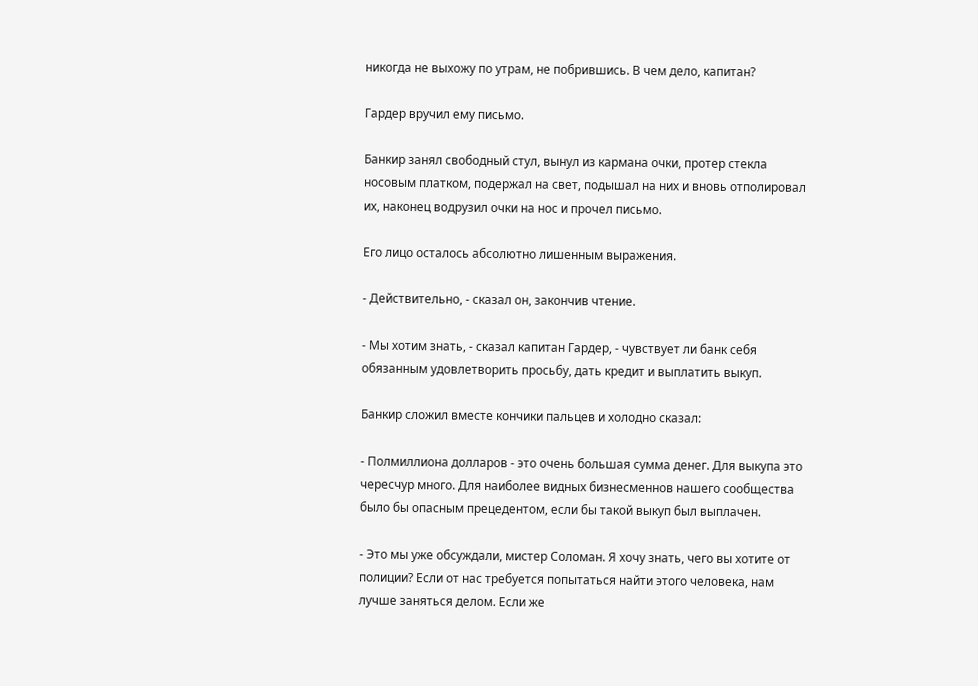никогда не выхожу по утрам, не побрившись. В чем дело, капитан?

Гардер вручил ему письмо.

Банкир занял свободный стул, вынул из кармана очки, протер стекла носовым платком, подержал на свет, подышал на них и вновь отполировал их, наконец водрузил очки на нос и прочел письмо.

Его лицо осталось абсолютно лишенным выражения.

- Действительно, - сказал он, закончив чтение.

- Мы хотим знать, - сказал капитан Гардер, - чувствует ли банк себя обязанным удовлетворить просьбу, дать кредит и выплатить выкуп.

Банкир сложил вместе кончики пальцев и холодно сказал:

- Полмиллиона долларов - это очень большая сумма денег. Для выкупа это чересчур много. Для наиболее видных бизнесменнов нашего сообщества было бы опасным прецедентом, если бы такой выкуп был выплачен.

- Это мы уже обсуждали, мистер Соломан. Я хочу знать, чего вы хотите от полиции? Если от нас требуется попытаться найти этого человека, нам лучше заняться делом. Если же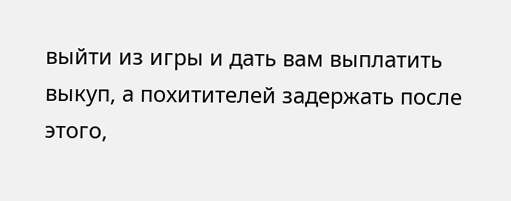выйти из игры и дать вам выплатить выкуп, а похитителей задержать после этого,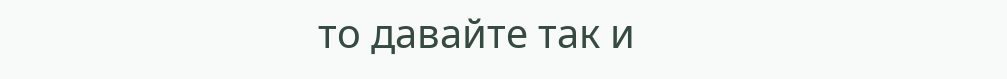то давайте так и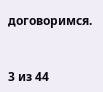договоримся.



3 из 44